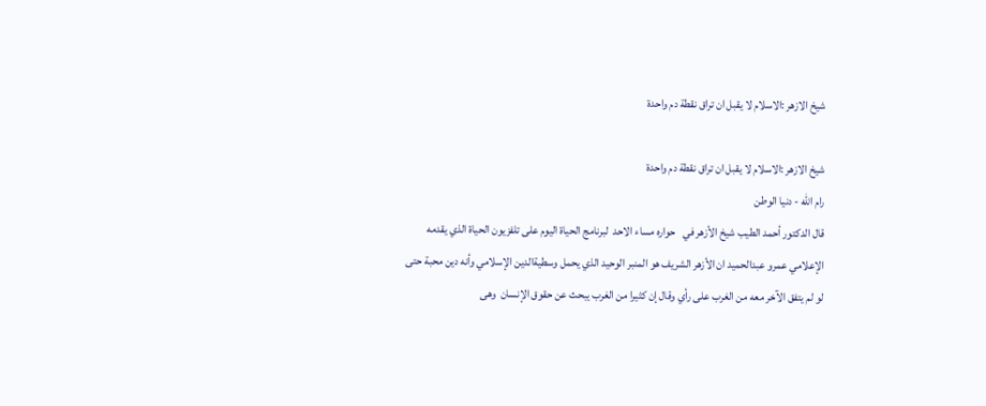شيخ الازهر :الاسلام لا يقبل ان تراق نقطة دم واحدة

شيخ الازهر :الاسلام لا يقبل ان تراق نقطة دم واحدة
رام الله - دنيا الوطن
قال الدكتور أحمد الطيب شيخ الأزهر في   حواره مساء الاحد  لبرنامج الحياة اليوم على تلفزيون الحياة الذي يقدمه الإعلامي عمرو عبدالحميد ان الأزهر الشريف هو المنبر الوحيد الذي يحمل وسطيةالدين الإسلامي وأنه دين محبة حتى لو لم يتفق الآخر معه من الغرب على رأي وقال إن كثيرا من الغرب يبحث عن حقوق الإنسان  وهى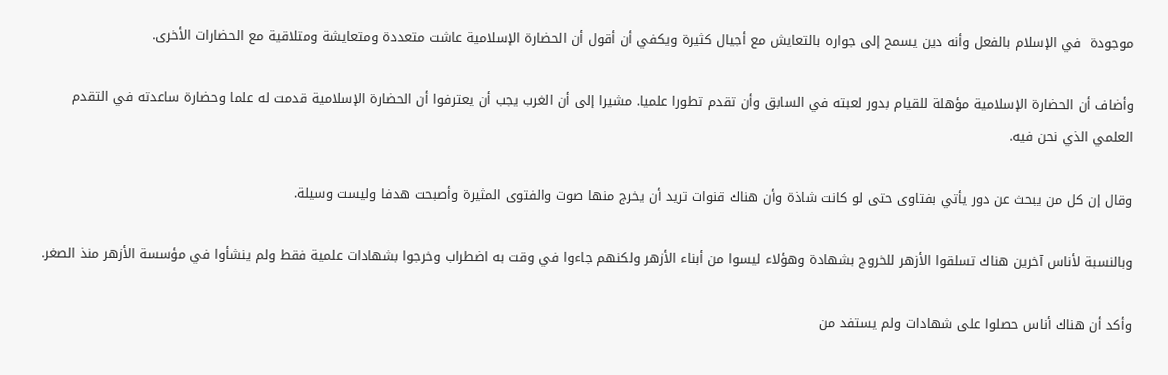موجودة  في الإسلام بالفعل وأنه دين يسمح إلى جواره بالتعايش مع أجيال كثيرة ويكفي أن أقول أن الحضارة الإسلامية عاشت متعددة ومتعايشة ومتلاقية مع الحضارات الأخرى.

وأضاف أن الحضارة الإسلامية مؤهلة للقيام بدور لعبته في السابق وأن تقدم تطورا علميا. مشيرا إلى أن الغرب يجب أن يعترفوا أن الحضارة الإسلامية قدمت له علما وحضارة ساعدته في التقدم العلمي الذي نحن فيه.

وقال إن كل من يبحث عن دور يأتي بفتاوى حتى لو كانت شاذة وأن هناك قنوات تريد أن يخرج منها صوت والفتوى المثيرة وأصبحت هدفا وليست وسيلة.

وبالنسبة لأناس آخرين هناك تسلقوا الأزهر للخروج بشهادة وهؤلاء ليسوا من أبناء الأزهر ولكنهم جاءوا في وقت به اضطراب وخرجوا بشهادات علمية فقط ولم ينشأوا في مؤسسة الأزهر منذ الصغر.

وأكد أن هناك أناس حصلوا على شهادات ولم يستفد من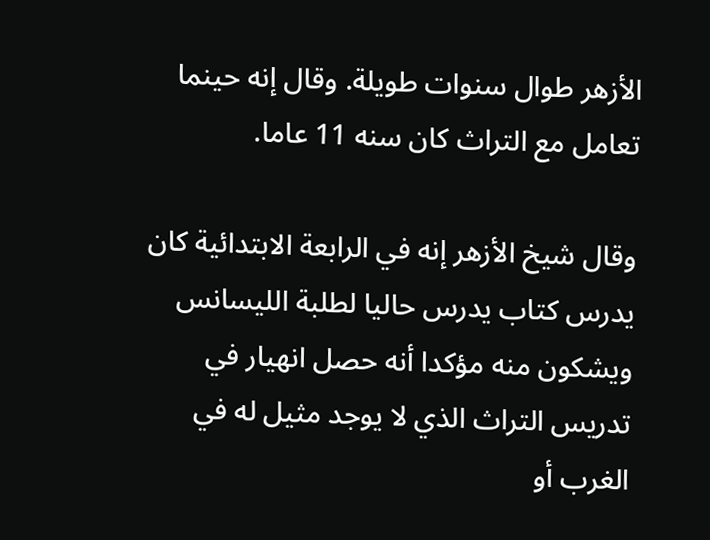الأزهر طوال سنوات طويلة. وقال إنه حينما تعامل مع التراث كان سنه 11 عاما.

وقال شيخ الأزهر إنه في الرابعة الابتدائية كان يدرس كتاب يدرس حاليا لطلبة الليسانس ويشكون منه مؤكدا أنه حصل انهيار في تدريس التراث الذي لا يوجد مثيل له في الغرب أو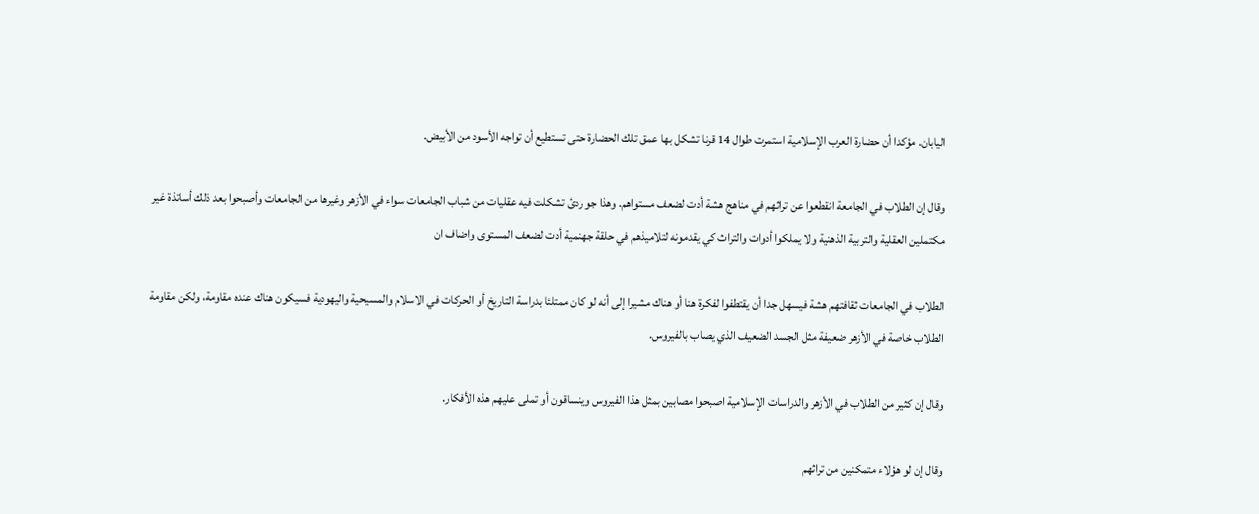اليابان. مؤكدا أن حضارة العرب الإسلامية استمرت طوال 14 قرنا تشكل بها عمق تلك الحضارة حتى تستطيع أن تواجه الأسود من الأبيض.

وقال إن الطلاب في الجامعة انقطعوا عن تراثهم في مناهج هشة أدت لضعف مستواهم. وهذا جو ردئ تشكلت فيه عقليات من شباب الجامعات سواء في الأزهر وغيرها من الجامعات وأصبحوا بعد ذلك أساتذة غير مكتملين العقلية والتربية الذهنية ولا يملكوا أدوات والتراث كي يقدمونه لتلاميذهم في حلقة جهنمية أدت لضعف المستوى واضاف ان

الطلاب في الجامعات ثقافتهم هشة فيسهل جدا أن يقتطفوا لفكرة هنا أو هناك مشيرا إلى أنه لو كان ممتلئا بدراسة التاريخ أو الحركات في الاسلام والمسيحية واليهودية فسيكون هناك عنده مقاومة، ولكن مقاومة الطلاب خاصة في الأزهر ضعيفة مثل الجسد الضعيف الذي يصاب بالفيروس.

وقال إن كثير من الطلاب في الأزهر والدراسات الإسلامية اصبحوا مصابين بمثل هذا الفيروس وينساقون أو تملى عليهم هذه الأفكار.

وقال إن لو هؤلاء متمكنين من تراثهم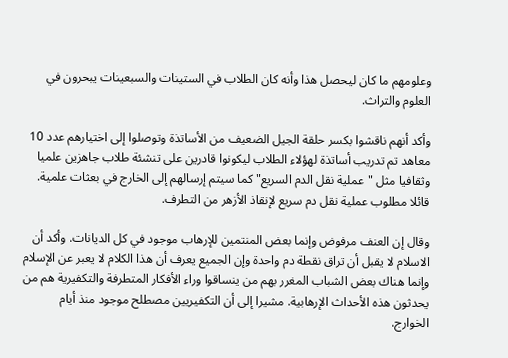وعلومهم ما كان ليحصل هذا وأنه كان الطلاب في الستينات والسبعينات يبحرون في العلوم والتراث.

وأكد أنهم ناقشوا بكسر حلقة الجيل الضعيف من الأساتذة وتوصلوا إلى اختيارهم عدد 10 معاهد تم تدريب أساتذة لهؤلاء الطلاب ليكونوا قادرين على تنشئة طلاب جاهزين علميا وثقافيا مثل "عملية نقل الدم السريع" كما سيتم إرسالهم إلى الخارج في بعثات علمية. قائلا مطلوب عملية نقل دم سريع لإنقاذ الأزهر من التطرف.

وقال إن العنف مرفوض وإنما بعض المنتمين للإرهاب موجود في كل الديانات. وأكد أن الاسلام لا يقبل أن تراق نقطة دم واحدة وإن الجميع يعرف أن هذا الكلام لا يعبر عن الإسلام وإنما هناك بعض الشباب المغرر بهم من ينساقوا وراء الأفكار المتطرفة والتكفيرية هم من يحدثون هذه الأحداث الإرهابية. مشيرا إلى أن التكفيريين مصطلح موجود منذ أيام الخوارج.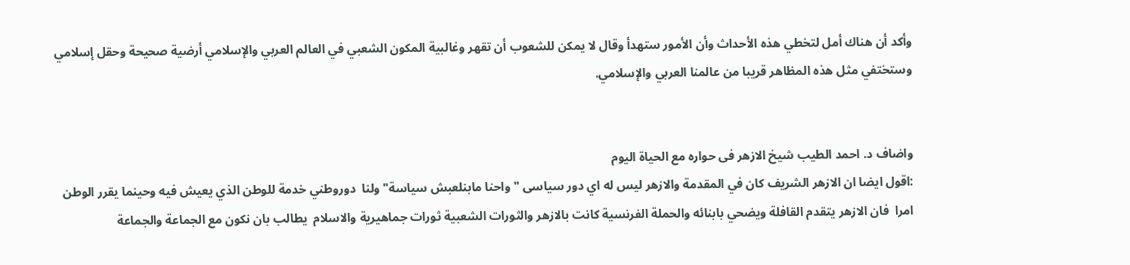وأكد أن هناك أمل لتخطي هذه الأحداث وأن الأمور ستهدأ وقال لا يمكن للشعوب أن تقهر وغالبية المكون الشعبي في العالم العربي والإسلامي أرضية صحيحة وحقل إسلامي وستختفي مثل هذه المظاهر قريبا من عالمنا العربي والإسلامي.


واضاف د. احمد الطيب شيخ الازهر فى حواره مع الحياة اليوم
:اقول ايضا ان الازهر الشريف كان في المقدمة والازهر ليس له اي دور سياسى "واحنا مابنلعبش سياسة" ولنا  دوروطني خدمة للوطن الذي يعيش فيه وحينما يقرر الوطن امرا  فان الازهر يتقدم القافلة ويضحي بابنائه والحملة الفرنسية كانت بالازهر والثورات الشعبية ثورات جماهيرية والاسلام  يطالب بان نكون مع الجماعة والجماعة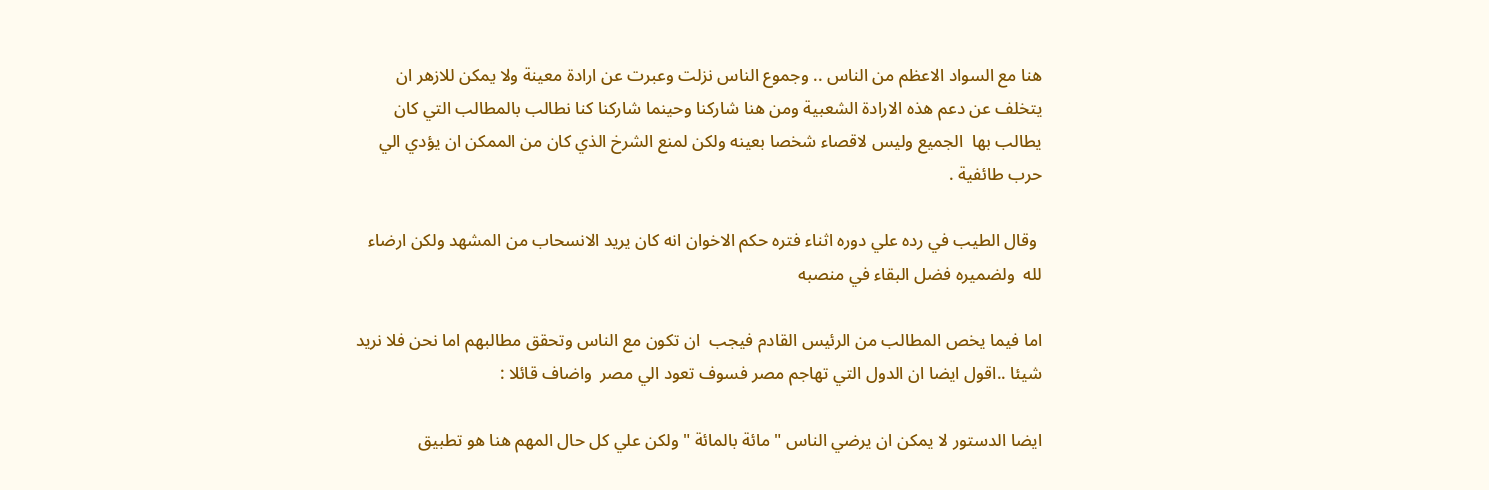هنا مع السواد الاعظم من الناس .. وجموع الناس نزلت وعبرت عن ارادة معينة ولا يمكن للازهر ان يتخلف عن دعم هذه الارادة الشعبية ومن هنا شاركنا وحينما شاركنا كنا نطالب بالمطالب التي كان يطالب بها  الجميع وليس لاقصاء شخصا بعينه ولكن لمنع الشرخ الذي كان من الممكن ان يؤدي الي حرب طائفية .

 وقال الطيب في رده علي دوره اثناء فتره حكم الاخوان انه كان يريد الانسحاب من المشهد ولكن ارضاء لله  ولضميره فضل البقاء في منصبه

اما فيما يخص المطالب من الرئيس القادم فيجب  ان تكون مع الناس وتحقق مطالبهم اما نحن فلا نريد شيئا ..اقول ايضا ان الدول التي تهاجم مصر فسوف تعود الي مصر  واضاف قائلا :

ايضا الدستور لا يمكن ان يرضي الناس " مائة بالمائة " ولكن علي كل حال المهم هنا هو تطبيق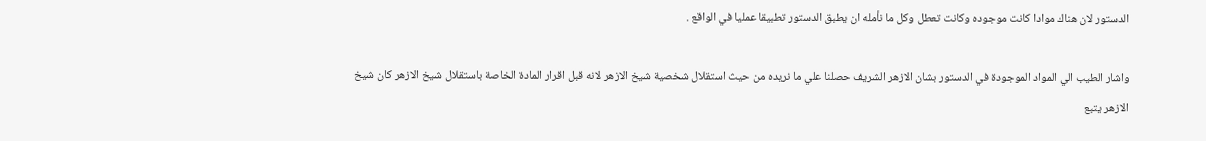الدستور لان هناك موادا كانت موجوده وكانت تعطل وكل ما نأمله ان يطبق الدستور تطبيقا عمليا في الواقع .

واشار الطيب الي المواد الموجودة في الدستور بشان الازهر الشريف حصلنا علي ما نريده من حيث استقلال شخصية شيخ الازهر لانه قبل اقرار المادة الخاصة باستقلال شيخ الازهر كان شيخ الازهر يتبع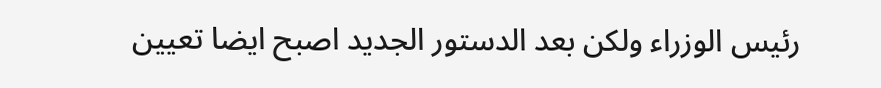رئيس الوزراء ولكن بعد الدستور الجديد اصبح ايضا تعيين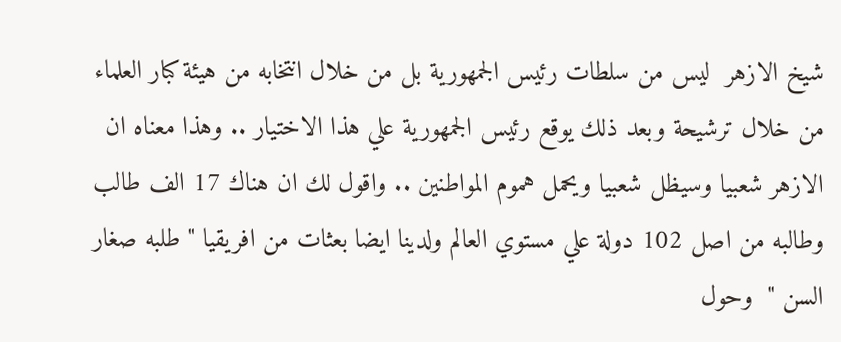شيخ الازهر  ليس من سلطات رئيس الجمهورية بل من خلال انتخابه من هيئة كبار العلماء  من خلال ترشيحة وبعد ذلك يوقع رئيس الجمهورية علي هذا الاختيار .. وهذا معناه ان الازهر شعبيا وسيظل شعبيا ويحمل هموم المواطنين .. واقول لك ان هناك 17 الف طالب وطالبه من اصل 102 دولة علي مستوي العالم ولدينا ايضا بعثات من افريقيا " طلبه صغار السن "  وحول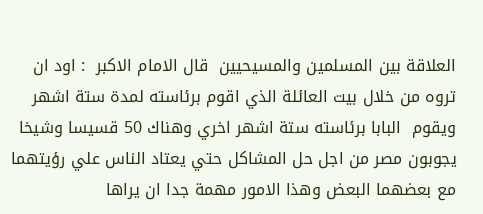العلاقة بين المسلمين والمسيحيين  قال الامام الاكبر  : اود ان تروه من خلال بيت العائلة الذي اقوم برئاسته لمدة ستة اشهر ويقوم  البابا برئاسته ستة اشهر اخري وهناك 50 قسيسا وشيخا يجوبون مصر من اجل حل المشاكل حتي يعتاد الناس علي رؤيتهما مع بعضهما البعض وهذا الامور مهمة جدا ان يراها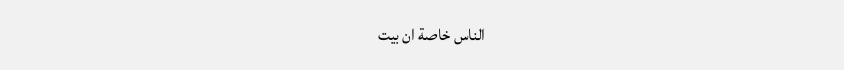الناس خاصة ان بيت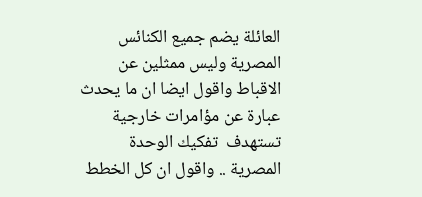العائلة يضم جميع الكنائس المصرية وليس ممثلين عن الاقباط واقول ايضا ان ما يحدث عبارة عن مؤامرات خارجية  تستهدف  تفكيك الوحدة المصرية .. واقول ان كل الخطط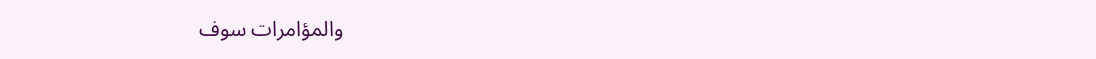والمؤامرات سوف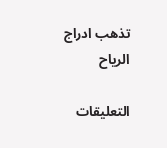تذهب ادراج الرياح

التعليقات